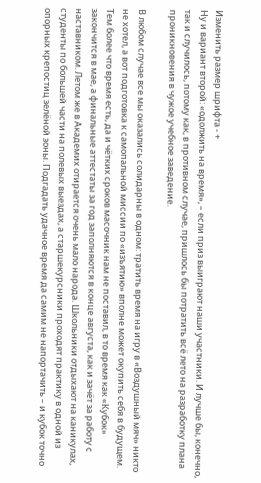Изменить размер шрифта - +
Ну и вариант второй: «одолжить на время», – если приз выиграют наши участники. И лучше бы, конечно, так и случилось, потому как, в противном случае, пришлось бы потратить всё лето на разработку плана проникновения в чужое учебное заведение.

В любом случае все мы оказались солидарны в одном: тратить время на игру в «Воздушный мяч» никто не хотел, а вот подготовка к самопальной миссии по «изъятию» вполне может окупить себя в будущем. Тем более что время есть, да и чётких сроков масочник нам не поставил, в то время как «Кубок» закончится в мае, а финальные аттестаты за год заполняются в конце августа, как и зачёт за работу с наставником. Летом же в Академих отирается очень мало народа. Школьники отдыхают на каникулах, студенты по большей части на полевых выездах, а старшекурсники проходят практику в одной из опорных крепостиц зелёной зоны. Подгадать удачное время да самим не напортачить – и кубок точно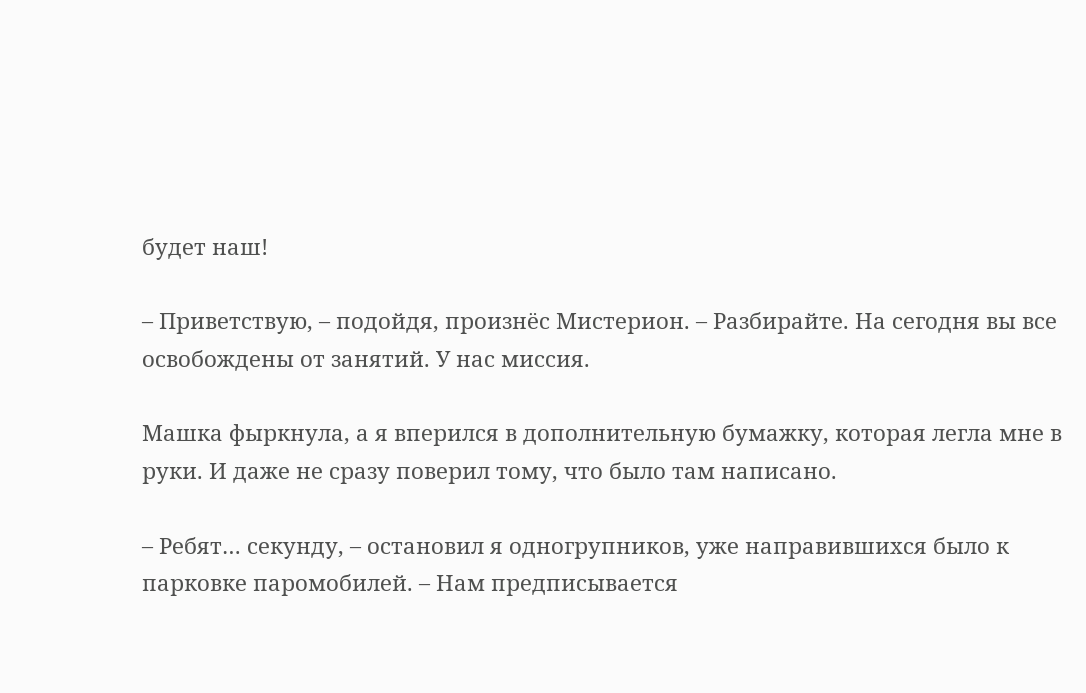будет наш!

– Приветствую, – подойдя, произнёс Мистерион. – Разбирайте. На сегодня вы все освобождены от занятий. У нас миссия.

Машка фыркнула, а я вперился в дополнительную бумажку, которая легла мне в руки. И даже не сразу поверил тому, что было там написано.

– Ребят… секунду, – остановил я одногрупников, уже направившихся было к парковке паромобилей. – Нам предписывается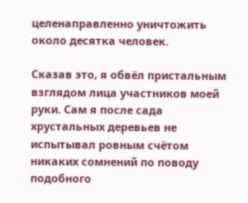целенаправленно уничтожить около десятка человек.

Сказав это, я обвёл пристальным взглядом лица участников моей руки. Сам я после сада хрустальных деревьев не испытывал ровным счётом никаких сомнений по поводу подобного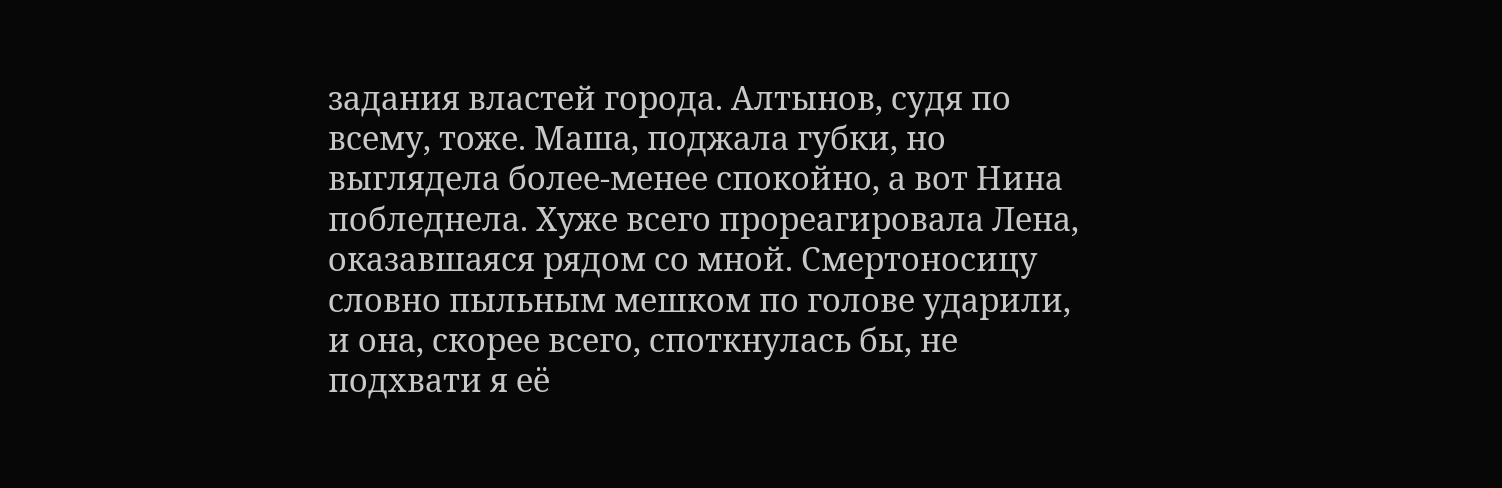задания властей города. Алтынов, судя по всему, тоже. Маша, поджала губки, но выглядела более-менее спокойно, а вот Нина побледнела. Хуже всего прореагировала Лена, оказавшаяся рядом со мной. Смертоносицу словно пыльным мешком по голове ударили, и она, скорее всего, споткнулась бы, не подхвати я её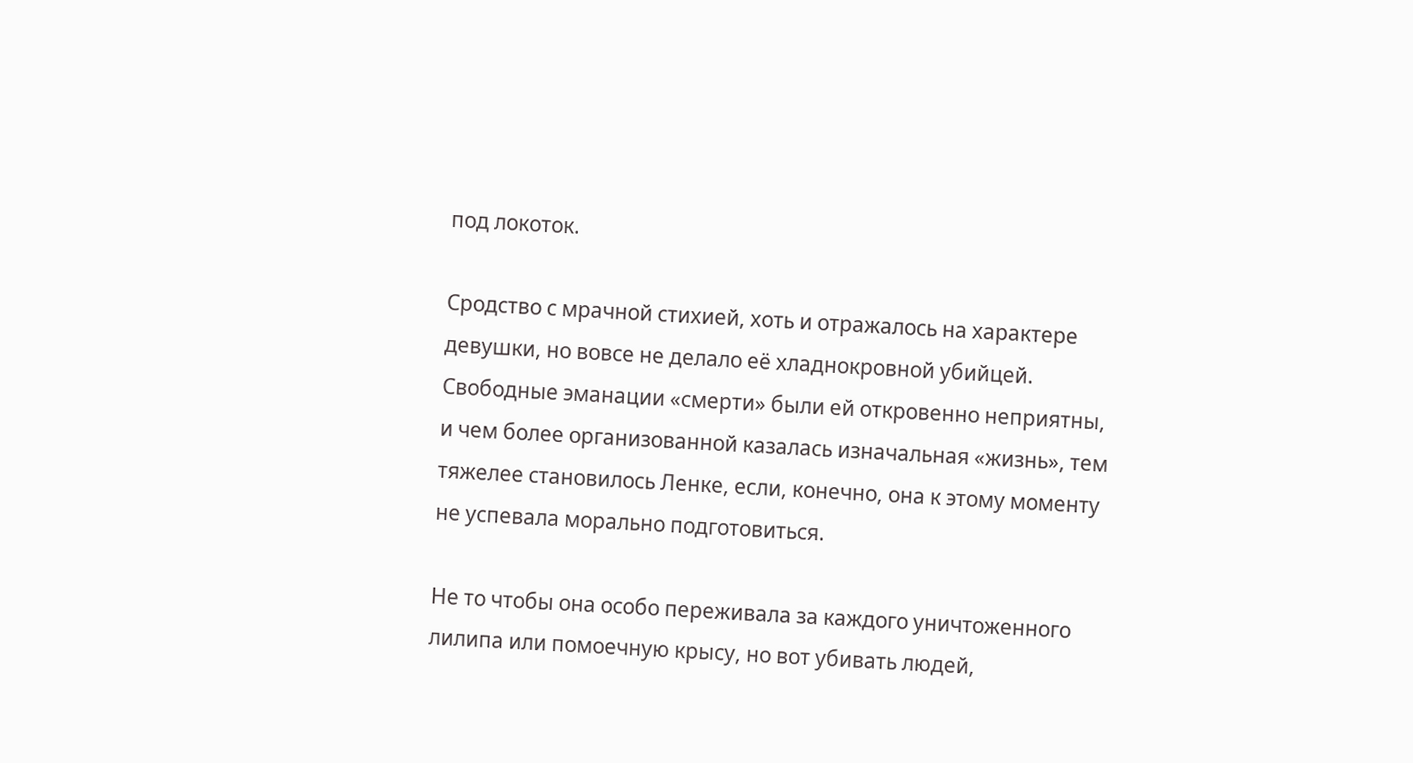под локоток.

Сродство с мрачной стихией, хоть и отражалось на характере девушки, но вовсе не делало её хладнокровной убийцей. Свободные эманации «смерти» были ей откровенно неприятны, и чем более организованной казалась изначальная «жизнь», тем тяжелее становилось Ленке, если, конечно, она к этому моменту не успевала морально подготовиться.

Не то чтобы она особо переживала за каждого уничтоженного лилипа или помоечную крысу, но вот убивать людей,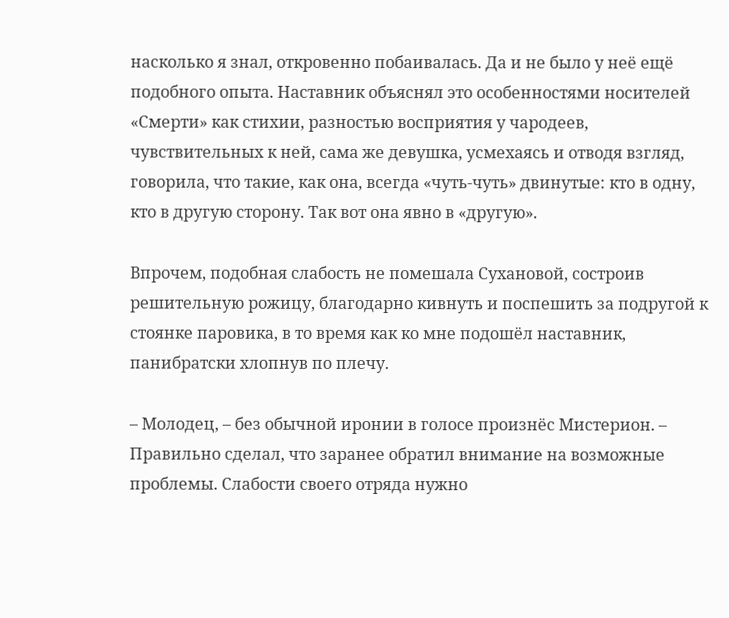насколько я знал, откровенно побаивалась. Да и не было у неё ещё подобного опыта. Наставник объяснял это особенностями носителей «Смерти» как стихии, разностью восприятия у чародеев, чувствительных к ней, сама же девушка, усмехаясь и отводя взгляд, говорила, что такие, как она, всегда «чуть-чуть» двинутые: кто в одну, кто в другую сторону. Так вот она явно в «другую».

Впрочем, подобная слабость не помешала Сухановой, состроив решительную рожицу, благодарно кивнуть и поспешить за подругой к стоянке паровика, в то время как ко мне подошёл наставник, панибратски хлопнув по плечу.

– Молодец, – без обычной иронии в голосе произнёс Мистерион. – Правильно сделал, что заранее обратил внимание на возможные проблемы. Слабости своего отряда нужно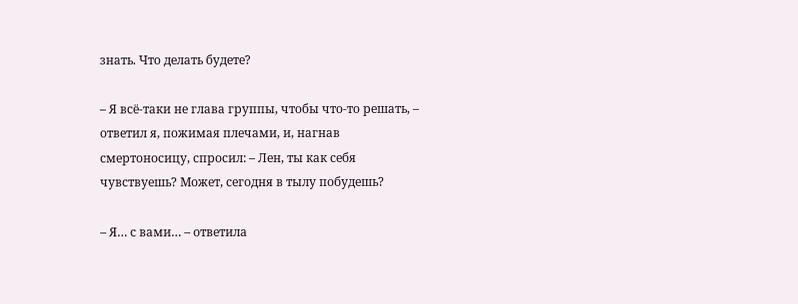знать. Что делать будете?

– Я всё-таки не глава группы, чтобы что-то решать, – ответил я, пожимая плечами, и, нагнав смертоносицу, спросил: – Лен, ты как себя чувствуешь? Может, сегодня в тылу побудешь?

– Я… с вами… – ответила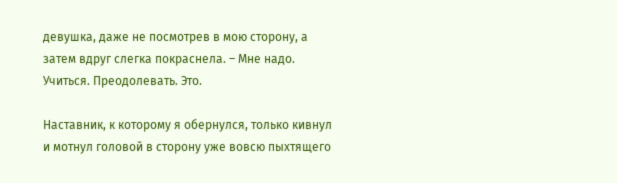девушка, даже не посмотрев в мою сторону, а затем вдруг слегка покраснела. – Мне надо. Учиться. Преодолевать. Это.

Наставник, к которому я обернулся, только кивнул и мотнул головой в сторону уже вовсю пыхтящего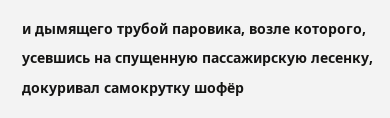и дымящего трубой паровика, возле которого, усевшись на спущенную пассажирскую лесенку, докуривал самокрутку шофёр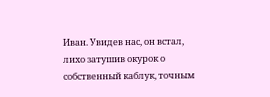Иван. Увидев нас, он встал, лихо затушив окурок о собственный каблук, точным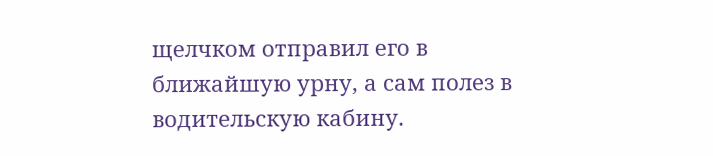щелчком отправил его в ближайшую урну, а сам полез в водительскую кабину.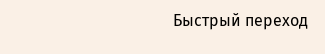Быстрый переход